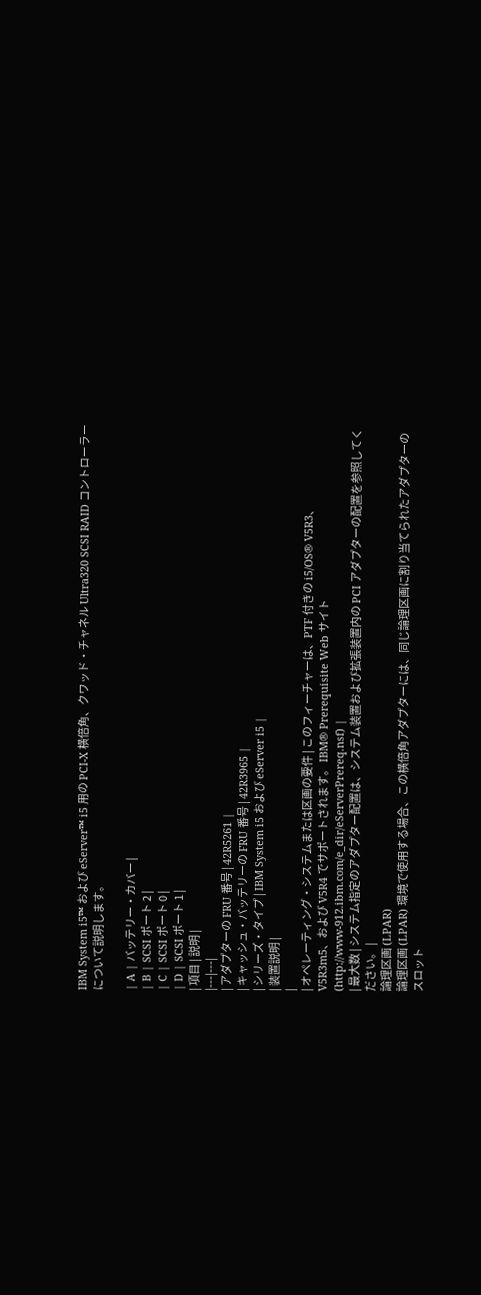IBM System i5™ および eServer™ i5 用の PCI-X 横倍角、クワッド・チャネル Ultra320 SCSI RAID コントローラー について説明します。

| A | バッテリー・カバー |
| B | SCSI ポート 2 |
| C | SCSI ポート 0 |
| D | SCSI ポート 1 |
| 項目 | 説明 |
|---|---|
| アダプターの FRU 番号 | 42R5261 |
| キャッシュ・バッテリーの FRU 番号 | 42R3965 |
| シリーズ・タイプ | IBM System i5 および eServer i5 |
| 装置説明 |
|
| オペレーティング・システムまたは区画の要件 | このフィーチャーは、PTF 付きの i5/OS® V5R3、
V5R3m5、および V5R4 でサポートされます。 IBM® Prerequisite Web サイト (http://www-912.ibm.com/e_dir/eServerPrereq.nsf) |
| 最大数 | システム指定のアダプター配置は、システム装置および拡張装置内の PCI アダプターの配置を参照してください。 |
論理区画 (LPAR)
論理区画 (LPAR) 環境で使用する場合、この横倍角アダプターには、同じ論理区画に割り当てられたアダプターのスロット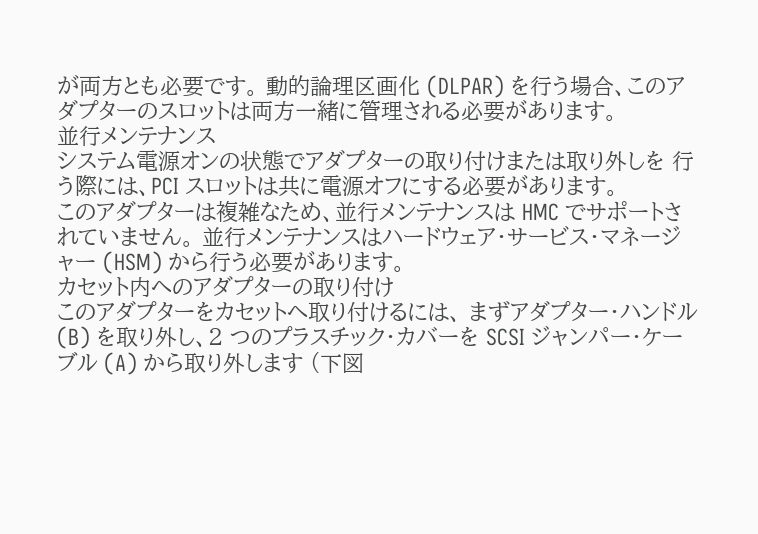が両方とも必要です。 動的論理区画化 (DLPAR) を行う場合、このアダプターのスロットは両方一緒に管理される必要があります。
並行メンテナンス
システム電源オンの状態でアダプターの取り付けまたは取り外しを 行う際には、PCI スロットは共に電源オフにする必要があります。
このアダプターは複雑なため、並行メンテナンスは HMC でサポートされていません。 並行メンテナンスはハードウェア・サービス・マネージャー (HSM) から行う必要があります。
カセット内へのアダプターの取り付け
このアダプターをカセットへ取り付けるには、 まずアダプター・ハンドル (B) を取り外し、2 つのプラスチック・カバーを SCSI ジャンパー・ケーブル (A) から取り外します (下図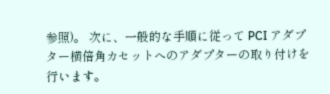参照)。 次に、一般的な手順に従って PCI アダプター横倍角カセットへのアダプターの取り付けを行います。